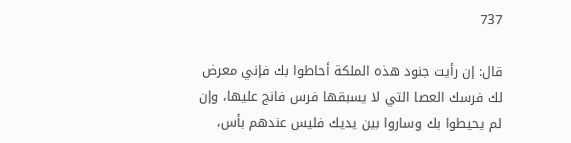737

قال: إن رأيت جنود هذه الملكة أحاطوا بك فإني معرض لك فرسك العصا التي لا يسبقها فرس فانج عليها، وإن لم يحيطوا بك وساروا بين يديك فليس عندهم بأس،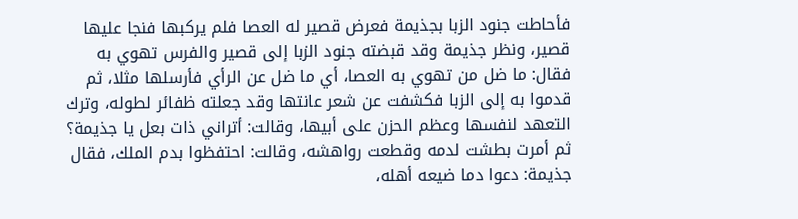فأحاطت جنود الزبا بجذيمة فعرض قصير له العصا فلم يركبها فنجا عليها قصير، ونظر جذيمة وقد قبضته جنود الزبا إلى قصير والفرس تهوي به فقال: ما ضل من تهوي به العصا، أي ما ضل عن الرأي فأرسلها مثلا، ثم قدموا به إلى الزبا فكشفت عن شعر عانتها وقد جعلته ظفائر لطوله، وترك التعهد لنفسها وعظم الحزن على أبيها، وقالت: أتراني ذات بعل يا جذيمة؟ ثم أمرت بطشت لدمه وقطعت رواهشه، وقالت: احتفظوا بدم الملك، فقال جذيمة: دعوا دما ضيعه أهله،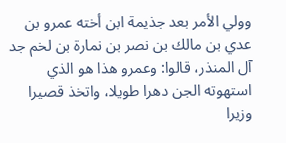وولي الأمر بعد جذيمة ابن أخته عمرو بن عدي بن مالك بن نصر بن نمارة بن لخم جد آل المنذر، قالوا: وعمرو هذا هو الذي استهوته الجن دهرا طويلا، واتخذ قصيرا وزيرا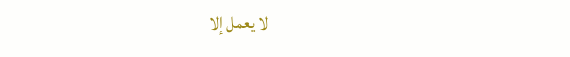لا يعمل إلا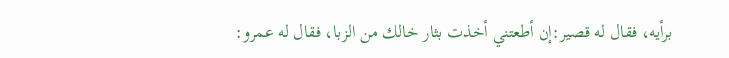برأيه، فقال له قصير:إن أطعتني أخذت بثار خالك من الزبا، فقال له عمرو: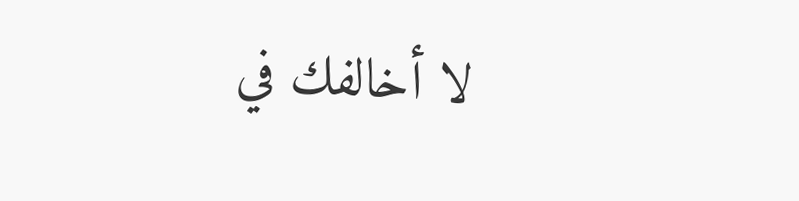لا أخالفك في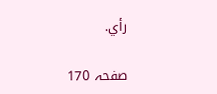رأي.

صفحہ 170